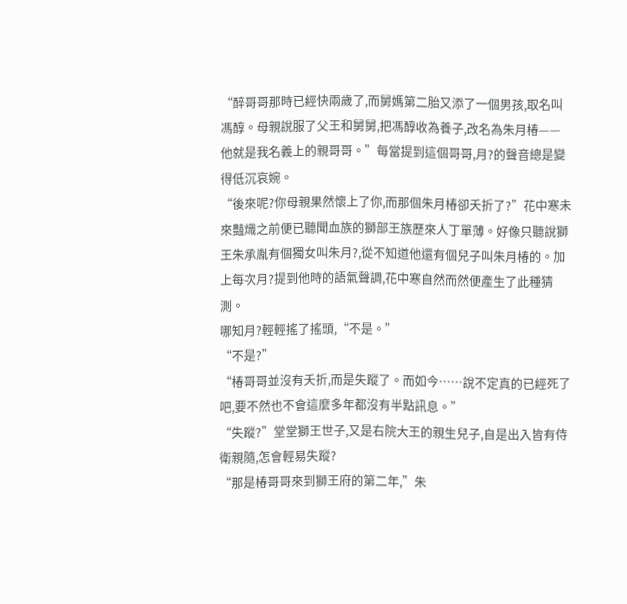“醉哥哥那時已經快兩歲了,而舅媽第二胎又添了一個男孩,取名叫馮醇。母親說服了父王和舅舅,把馮醇收為養子,改名為朱月椿——他就是我名義上的親哥哥。”每當提到這個哥哥,月?的聲音總是變得低沉哀婉。
“後來呢?你母親果然懷上了你,而那個朱月椿卻夭折了?”花中寒未來豔熾之前便已聽聞血族的獅部王族歷來人丁單薄。好像只聽說獅王朱承胤有個獨女叫朱月?,從不知道他還有個兒子叫朱月椿的。加上每次月?提到他時的語氣聲調,花中寒自然而然便產生了此種猜測。
哪知月?輕輕搖了搖頭,“不是。”
“不是?”
“椿哥哥並沒有夭折,而是失蹤了。而如今……說不定真的已經死了吧,要不然也不會這麼多年都沒有半點訊息。”
“失蹤?”堂堂獅王世子,又是右院大王的親生兒子,自是出入皆有侍衛親隨,怎會輕易失蹤?
“那是椿哥哥來到獅王府的第二年,”朱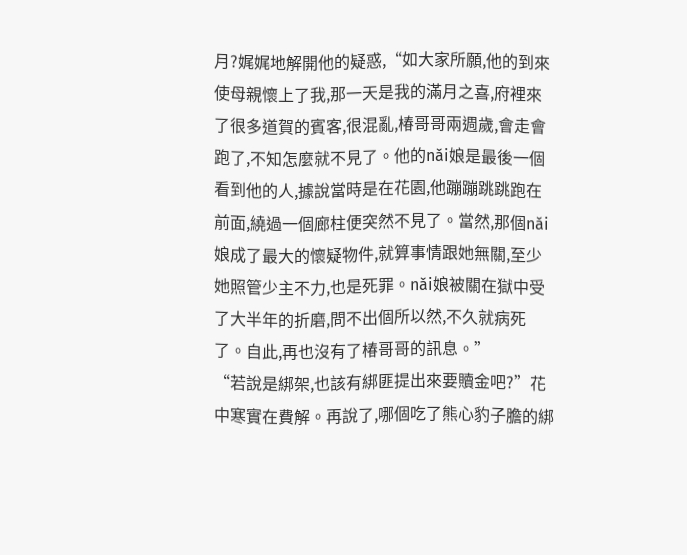月?娓娓地解開他的疑惑,“如大家所願,他的到來使母親懷上了我,那一天是我的滿月之喜,府裡來了很多道賀的賓客,很混亂,椿哥哥兩週歲,會走會跑了,不知怎麼就不見了。他的nǎi娘是最後一個看到他的人,據說當時是在花園,他蹦蹦跳跳跑在前面,繞過一個廊柱便突然不見了。當然,那個nǎi娘成了最大的懷疑物件,就算事情跟她無關,至少她照管少主不力,也是死罪。nǎi娘被關在獄中受了大半年的折磨,問不出個所以然,不久就病死了。自此,再也沒有了椿哥哥的訊息。”
“若說是綁架,也該有綁匪提出來要贖金吧?”花中寒實在費解。再說了,哪個吃了熊心豹子膽的綁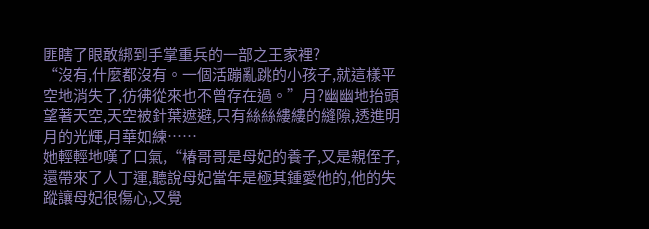匪瞎了眼敢綁到手掌重兵的一部之王家裡?
“沒有,什麼都沒有。一個活蹦亂跳的小孩子,就這樣平空地消失了,彷彿從來也不曾存在過。”月?幽幽地抬頭望著天空,天空被針葉遮避,只有絲絲縷縷的縫隙,透進明月的光輝,月華如練……
她輕輕地嘆了口氣,“椿哥哥是母妃的養子,又是親侄子,還帶來了人丁運,聽說母妃當年是極其鍾愛他的,他的失蹤讓母妃很傷心,又覺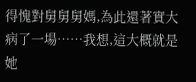得愧對舅舅舅媽,為此還著實大病了一場……我想,這大概就是她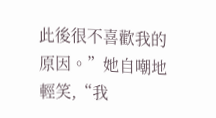此後很不喜歡我的原因。”她自嘲地輕笑,“我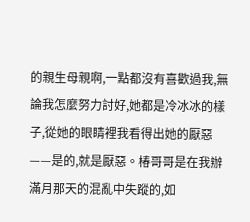的親生母親啊,一點都沒有喜歡過我,無論我怎麼努力討好,她都是冷冰冰的樣子,從她的眼睛裡我看得出她的厭惡——是的,就是厭惡。椿哥哥是在我辦滿月那天的混亂中失蹤的,如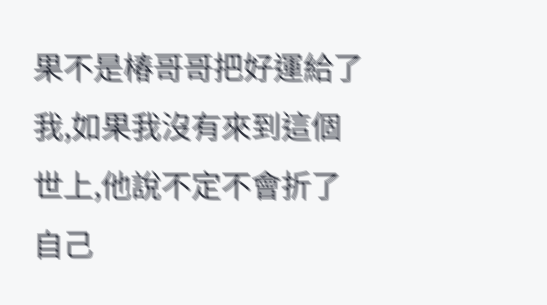果不是椿哥哥把好運給了我,如果我沒有來到這個世上,他說不定不會折了自己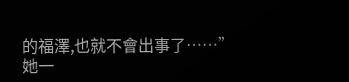的福澤,也就不會出事了……”
她一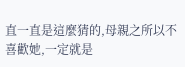直一直是這麼猜的,母親之所以不喜歡她,一定就是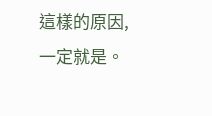這樣的原因,一定就是。